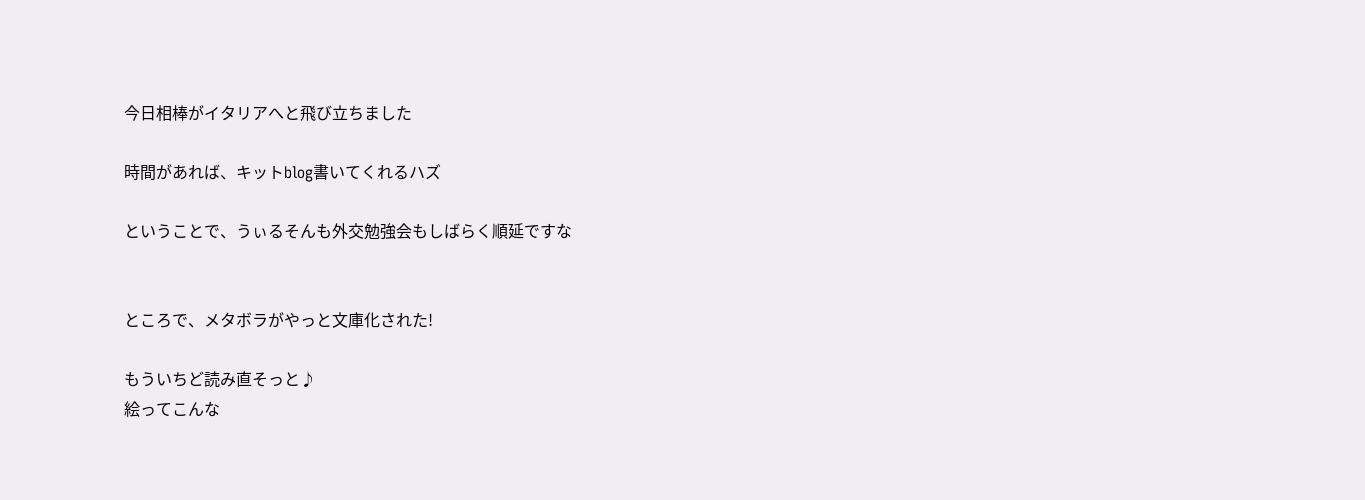今日相棒がイタリアへと飛び立ちました

時間があれば、キットblog書いてくれるハズ

ということで、うぃるそんも外交勉強会もしばらく順延ですな


ところで、メタボラがやっと文庫化された!

もういちど読み直そっと♪
絵ってこんな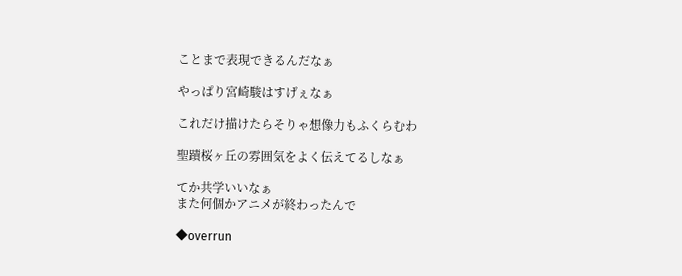ことまで表現できるんだなぁ

やっぱり宮崎駿はすげぇなぁ

これだけ描けたらそりゃ想像力もふくらむわ

聖蹟桜ヶ丘の雰囲気をよく伝えてるしなぁ

てか共学いいなぁ
また何個かアニメが終わったんで

◆overrun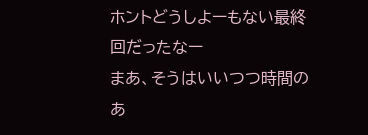ホントどうしよーもない最終回だったなー
まあ、そうはいいつつ時間のあ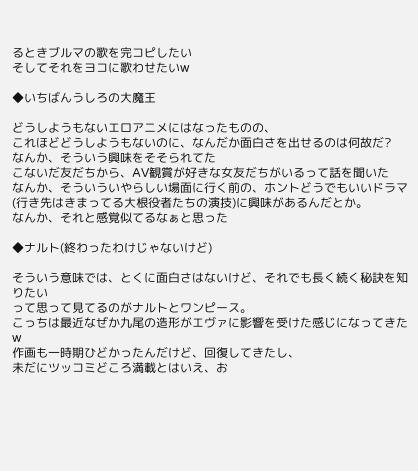るときブルマの歌を完コピしたい
そしてそれをヨコに歌わせたいw

◆いちばんうしろの大魔王

どうしようもないエロアニメにはなったものの、
これほどどうしようもないのに、なんだか面白さを出せるのは何故だ?
なんか、そういう興味をそそられてた
こないだ友だちから、AV観賞が好きな女友だちがいるって話を聞いた
なんか、そういういやらしい場面に行く前の、ホントどうでもいいドラマ
(行き先はきまってる大根役者たちの演技)に興味があるんだとか。
なんか、それと感覚似てるなぁと思った

◆ナルト(終わったわけじゃないけど)

そういう意味では、とくに面白さはないけど、それでも長く続く秘訣を知りたい
って思って見てるのがナルトとワンピース。
こっちは最近なぜか九尾の造形がエヴァに影響を受けた感じになってきたw
作画も一時期ひどかったんだけど、回復してきたし、
未だにツッコミどころ満載とはいえ、お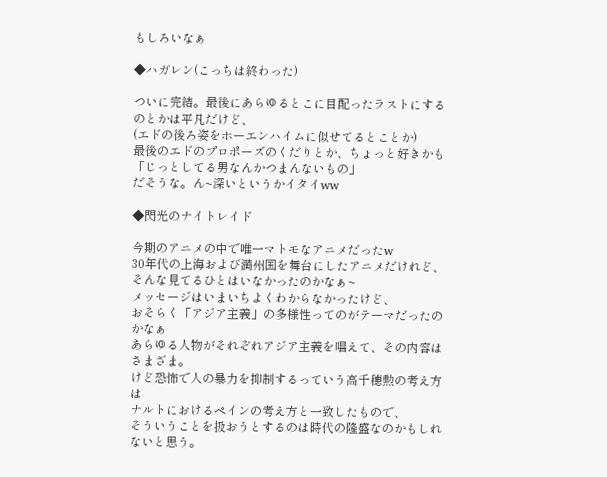もしろいなぁ

◆ハガレン(こっちは終わった)

ついに完結。最後にあらゆるとこに目配ったラストにするのとかは平凡だけど、
(エドの後ろ姿をホーエンハイムに似せてるとことか)
最後のエドのプロポーズのくだりとか、ちょっと好きかも
「じっとしてる男なんかつまんないもの」
だそうな。ん~深いというかイタイww

◆閃光のナイトレイド

今期のアニメの中で唯一マトモなアニメだったw
30年代の上海および満州国を舞台にしたアニメだけれど、
そんな見てるひとはいなかったのかなぁ~
メッセージはいまいちよくわからなかったけど、
おそらく「アジア主義」の多様性ってのがテーマだったのかなぁ
あらゆる人物がそれぞれアジア主義を唱えて、その内容はさまざま。
けど恐怖で人の暴力を抑制するっていう高千穂勲の考え方は
ナルトにおけるペインの考え方と一致したもので、
そういうことを扱おうとするのは時代の隆盛なのかもしれないと思う。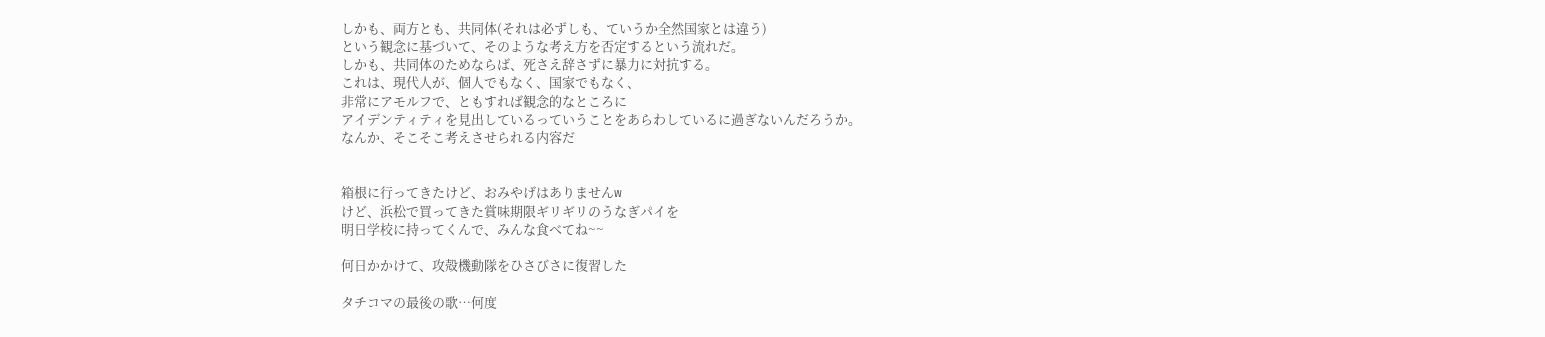しかも、両方とも、共同体(それは必ずしも、ていうか全然国家とは違う)
という観念に基づいて、そのような考え方を否定するという流れだ。
しかも、共同体のためならば、死さえ辞さずに暴力に対抗する。
これは、現代人が、個人でもなく、国家でもなく、
非常にアモルフで、ともすれば観念的なところに
アイデンティティを見出しているっていうことをあらわしているに過ぎないんだろうか。
なんか、そこそこ考えさせられる内容だ


箱根に行ってきたけど、おみやげはありませんw
けど、浜松で買ってきた賞味期限ギリギリのうなぎパイを
明日学校に持ってくんで、みんな食べてね~~

何日かかけて、攻殻機動隊をひさびさに復習した

タチコマの最後の歌…何度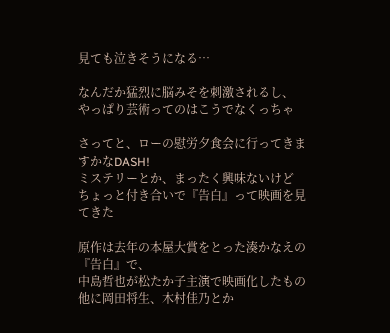見ても泣きそうになる…

なんだか猛烈に脳みそを刺激されるし、
やっぱり芸術ってのはこうでなくっちゃ

さってと、ローの慰労夕食会に行ってきますかなDASH!
ミステリーとか、まったく興味ないけど
ちょっと付き合いで『告白』って映画を見てきた

原作は去年の本屋大賞をとった湊かなえの『告白』で、
中島哲也が松たか子主演で映画化したもの
他に岡田将生、木村佳乃とか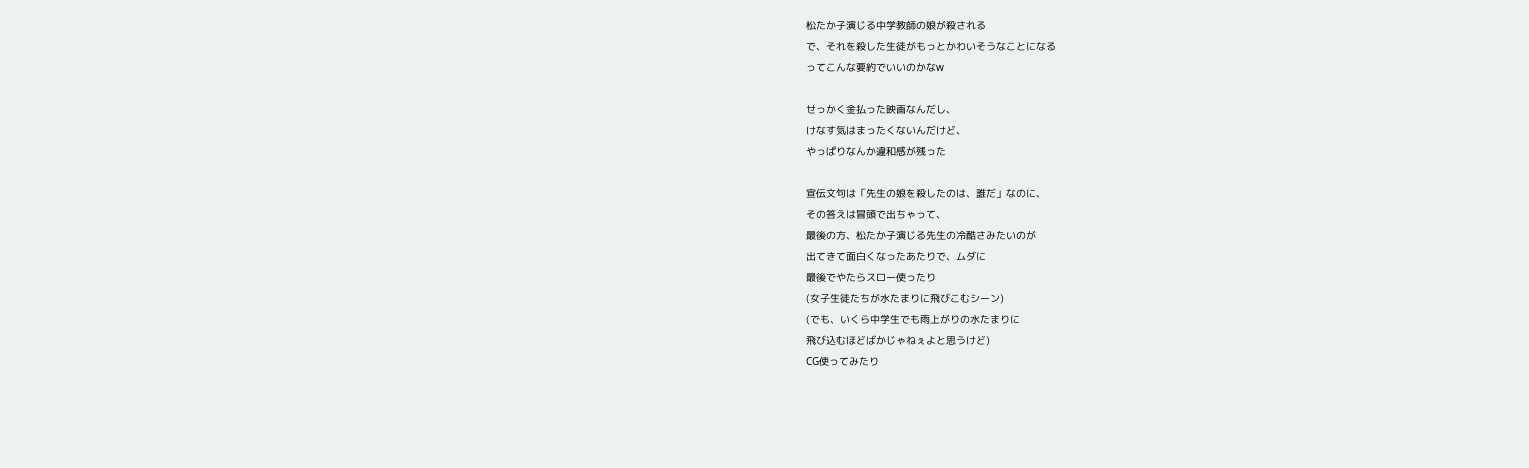松たか子演じる中学教師の娘が殺される
で、それを殺した生徒がもっとかわいそうなことになる
ってこんな要約でいいのかなw

せっかく金払った映画なんだし、
けなす気はまったくないんだけど、
やっぱりなんか違和感が残った

宣伝文句は「先生の娘を殺したのは、誰だ」なのに、
その答えは冒頭で出ちゃって、
最後の方、松たか子演じる先生の冷酷さみたいのが
出てきて面白くなったあたりで、ムダに
最後でやたらスロー使ったり
(女子生徒たちが水たまりに飛びこむシーン)
(でも、いくら中学生でも雨上がりの水たまりに
飛び込むほどばかじゃねぇよと思うけど)
CG使ってみたり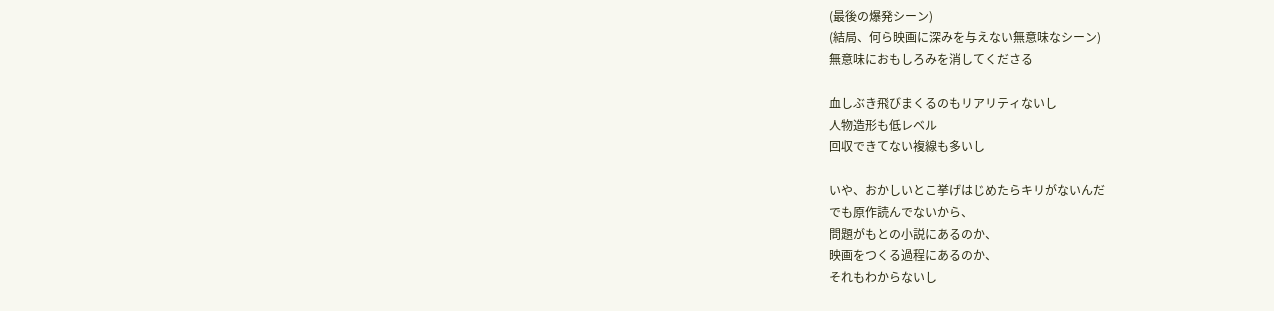(最後の爆発シーン)
(結局、何ら映画に深みを与えない無意味なシーン)
無意味におもしろみを消してくださる

血しぶき飛びまくるのもリアリティないし
人物造形も低レベル
回収できてない複線も多いし

いや、おかしいとこ挙げはじめたらキリがないんだ
でも原作読んでないから、
問題がもとの小説にあるのか、
映画をつくる過程にあるのか、
それもわからないし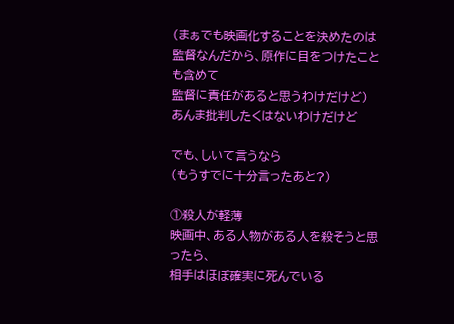(まぁでも映画化することを決めたのは
監督なんだから、原作に目をつけたことも含めて
監督に責任があると思うわけだけど)
あんま批判したくはないわけだけど

でも、しいて言うなら
(もうすでに十分言ったあと?)

①殺人が軽薄
映画中、ある人物がある人を殺そうと思ったら、
相手はほぼ確実に死んでいる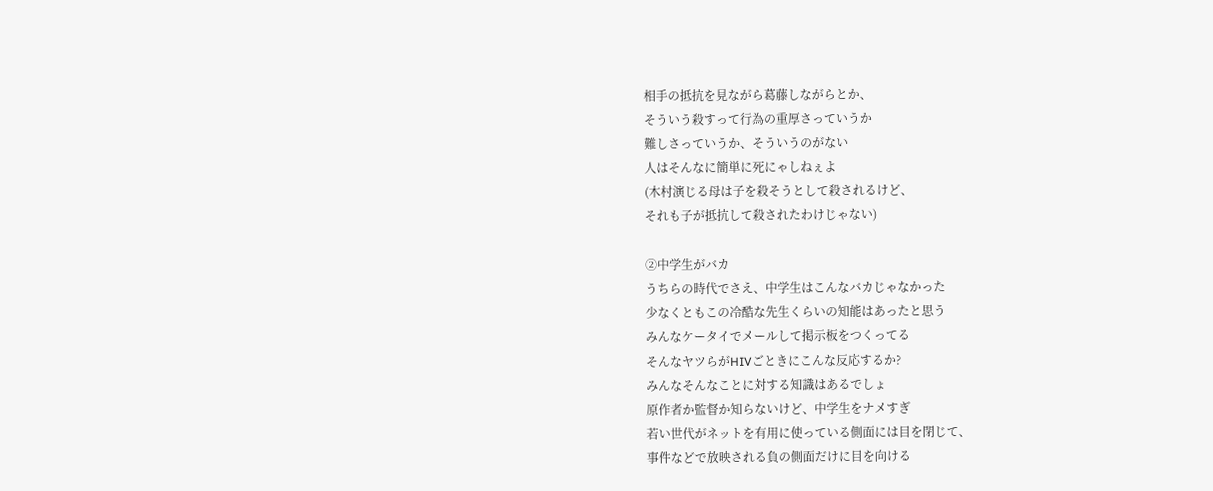相手の抵抗を見ながら葛藤しながらとか、
そういう殺すって行為の重厚さっていうか
難しさっていうか、そういうのがない
人はそんなに簡単に死にゃしねぇよ
(木村演じる母は子を殺そうとして殺されるけど、
それも子が抵抗して殺されたわけじゃない)

②中学生がバカ
うちらの時代でさえ、中学生はこんなバカじゃなかった
少なくともこの冷酷な先生くらいの知能はあったと思う
みんなケータイでメールして掲示板をつくってる
そんなヤツらがHIVごときにこんな反応するか?
みんなそんなことに対する知識はあるでしょ
原作者か監督か知らないけど、中学生をナメすぎ
若い世代がネットを有用に使っている側面には目を閉じて、
事件などで放映される負の側面だけに目を向ける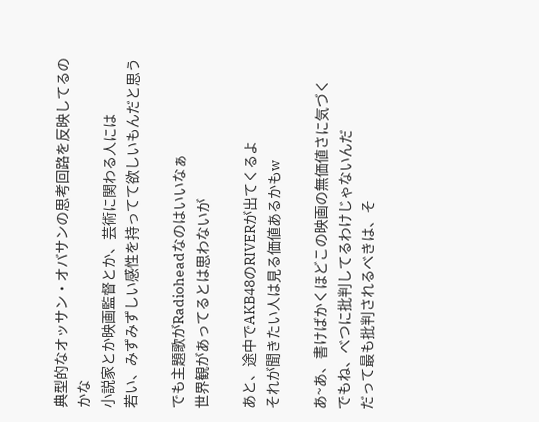典型的なオッサン・オバサンの思考回路を反映してるのかな
小説家とか映画監督とか、芸術に関わる人には
若い、みずみずしい感性を持ってて欲しいもんだと思う

でも主題歌がRadioheadなのはいいなぁ
世界観があってるとは思わないが

あと、途中でAKB48のRIVERが出てくるよ
それが聞きたい人は見る価値あるかもw

あ~あ、書けばかくほどこの映画の無価値さに気づく
でもね、べつに批判してるわけじゃないんだ
だって最も批判されるべきは、そ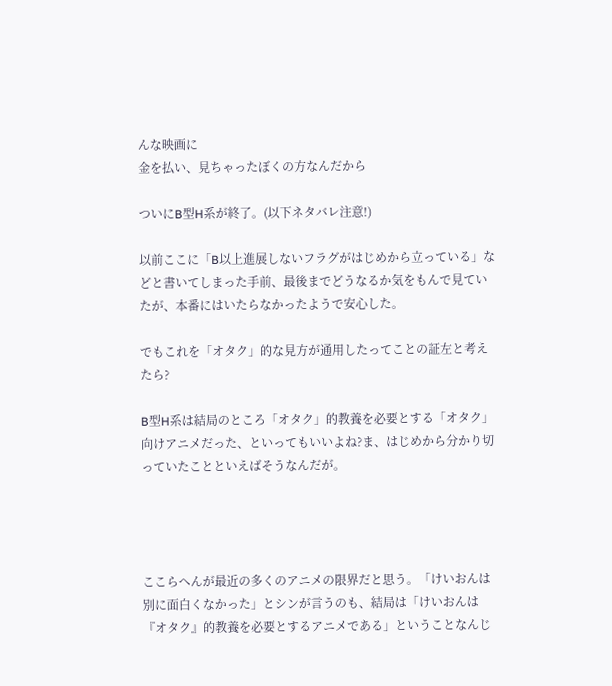んな映画に
金を払い、見ちゃったぼくの方なんだから

ついにB型H系が終了。(以下ネタバレ注意!)

以前ここに「B以上進展しないフラグがはじめから立っている」などと書いてしまった手前、最後までどうなるか気をもんで見ていたが、本番にはいたらなかったようで安心した。

でもこれを「オタク」的な見方が通用したってことの証左と考えたら?

B型H系は結局のところ「オタク」的教養を必要とする「オタク」向けアニメだった、といってもいいよね?ま、はじめから分かり切っていたことといえばそうなんだが。




ここらへんが最近の多くのアニメの限界だと思う。「けいおんは別に面白くなかった」とシンが言うのも、結局は「けいおんは『オタク』的教養を必要とするアニメである」ということなんじ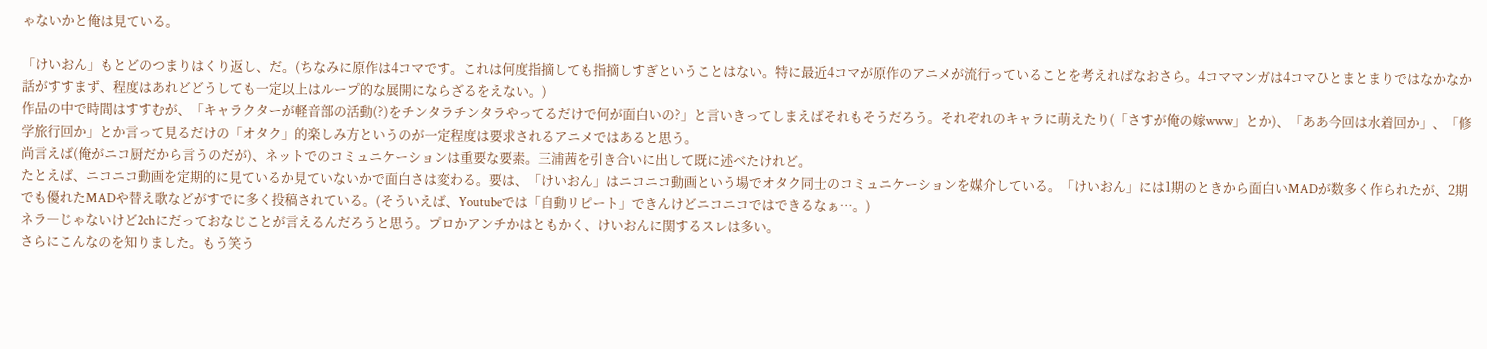ゃないかと俺は見ている。

「けいおん」もとどのつまりはくり返し、だ。(ちなみに原作は4コマです。これは何度指摘しても指摘しすぎということはない。特に最近4コマが原作のアニメが流行っていることを考えればなおさら。4コママンガは4コマひとまとまりではなかなか話がすすまず、程度はあれどどうしても一定以上はループ的な展開にならざるをえない。)
作品の中で時間はすすむが、「キャラクターが軽音部の活動(?)をチンタラチンタラやってるだけで何が面白いの?」と言いきってしまえばそれもそうだろう。それぞれのキャラに萌えたり(「さすが俺の嫁www」とか)、「ああ今回は水着回か」、「修学旅行回か」とか言って見るだけの「オタク」的楽しみ方というのが一定程度は要求されるアニメではあると思う。
尚言えば(俺がニコ厨だから言うのだが)、ネットでのコミュニケーションは重要な要素。三浦茜を引き合いに出して既に述べたけれど。
たとえば、ニコニコ動画を定期的に見ているか見ていないかで面白さは変わる。要は、「けいおん」はニコニコ動画という場でオタク同士のコミュニケーションを媒介している。「けいおん」には1期のときから面白いMADが数多く作られたが、2期でも優れたMADや替え歌などがすでに多く投稿されている。(そういえば、Youtubeでは「自動リピート」できんけどニコニコではできるなぁ…。)
ネラ―じゃないけど2chにだっておなじことが言えるんだろうと思う。プロかアンチかはともかく、けいおんに関するスレは多い。
さらにこんなのを知りました。もう笑う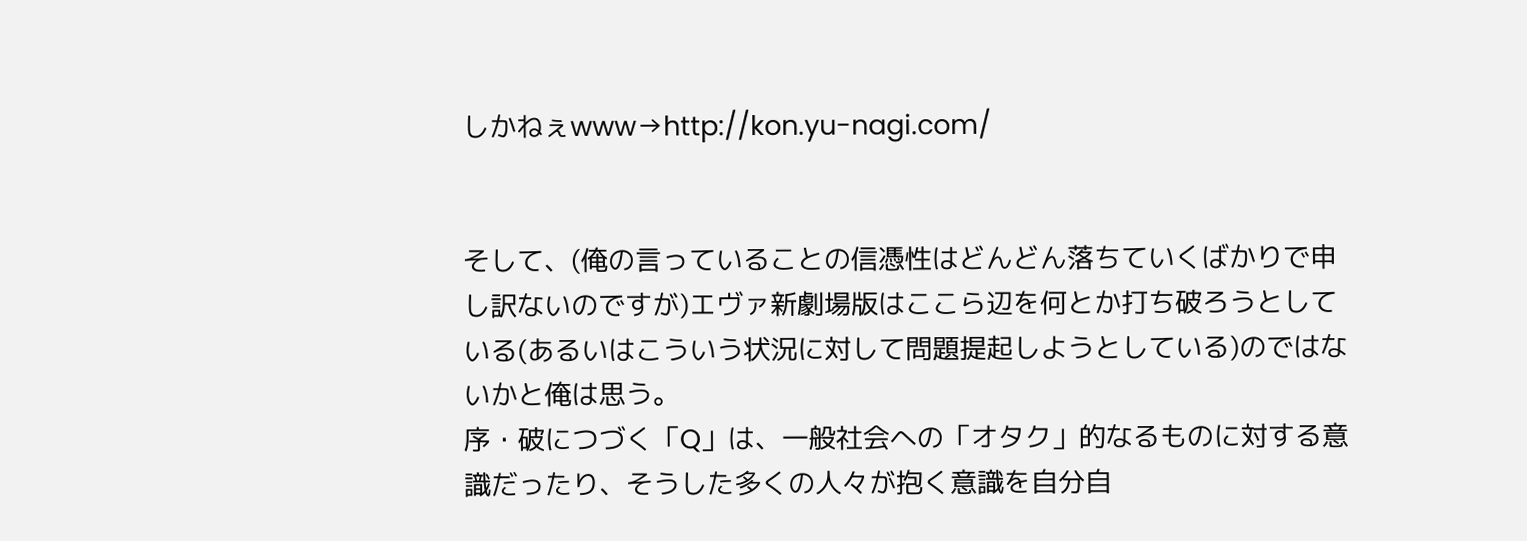しかねぇwww→http://kon.yu-nagi.com/


そして、(俺の言っていることの信憑性はどんどん落ちていくばかりで申し訳ないのですが)エヴァ新劇場版はここら辺を何とか打ち破ろうとしている(あるいはこういう状況に対して問題提起しようとしている)のではないかと俺は思う。
序・破につづく「Q」は、一般社会への「オタク」的なるものに対する意識だったり、そうした多くの人々が抱く意識を自分自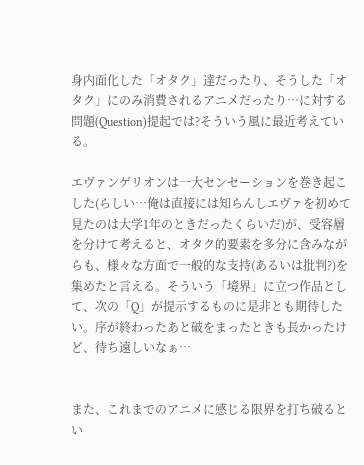身内面化した「オタク」達だったり、そうした「オタク」にのみ消費されるアニメだったり…に対する問題(Question)提起では?そういう風に最近考えている。

エヴァンゲリオンは一大センセーションを巻き起こした(らしい…俺は直接には知らんしエヴァを初めて見たのは大学1年のときだったくらいだ)が、受容層を分けて考えると、オタク的要素を多分に含みながらも、様々な方面で一般的な支持(あるいは批判?)を集めたと言える。そういう「境界」に立つ作品として、次の「Q」が提示するものに是非とも期待したい。序が終わったあと破をまったときも長かったけど、待ち遠しいなぁ…


また、これまでのアニメに感じる限界を打ち破るとい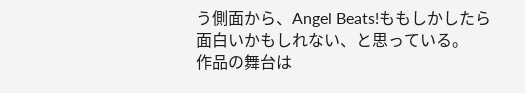う側面から、Angel Beats!ももしかしたら面白いかもしれない、と思っている。
作品の舞台は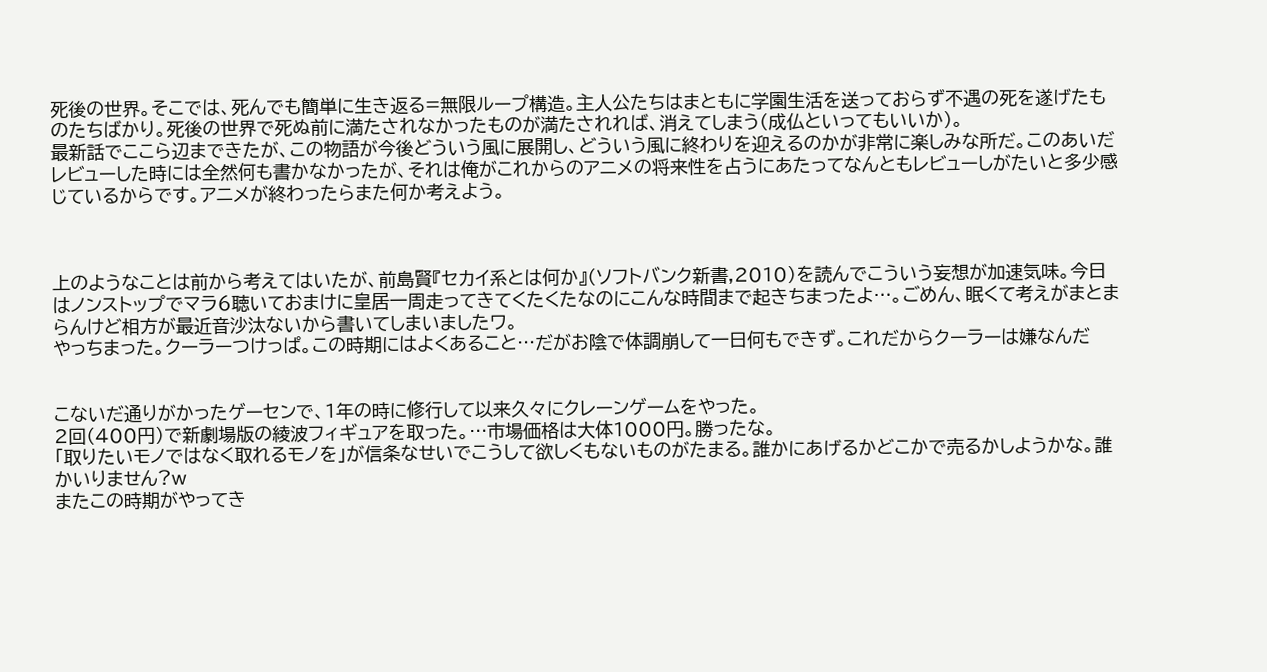死後の世界。そこでは、死んでも簡単に生き返る=無限ループ構造。主人公たちはまともに学園生活を送っておらず不遇の死を遂げたものたちばかり。死後の世界で死ぬ前に満たされなかったものが満たされれば、消えてしまう(成仏といってもいいか)。
最新話でここら辺まできたが、この物語が今後どういう風に展開し、どういう風に終わりを迎えるのかが非常に楽しみな所だ。このあいだレビューした時には全然何も書かなかったが、それは俺がこれからのアニメの将来性を占うにあたってなんともレビューしがたいと多少感じているからです。アニメが終わったらまた何か考えよう。



上のようなことは前から考えてはいたが、前島賢『セカイ系とは何か』(ソフトバンク新書,2010)を読んでこういう妄想が加速気味。今日はノンストップでマラ6聴いておまけに皇居一周走ってきてくたくたなのにこんな時間まで起きちまったよ…。ごめん、眠くて考えがまとまらんけど相方が最近音沙汰ないから書いてしまいましたワ。
やっちまった。クーラーつけっぱ。この時期にはよくあること…だがお陰で体調崩して一日何もできず。これだからクーラーは嫌なんだ


こないだ通りがかったゲーセンで、1年の時に修行して以来久々にクレーンゲームをやった。
2回(400円)で新劇場版の綾波フィギュアを取った。…市場価格は大体1000円。勝ったな。
「取りたいモノではなく取れるモノを」が信条なせいでこうして欲しくもないものがたまる。誰かにあげるかどこかで売るかしようかな。誰かいりません?w
またこの時期がやってき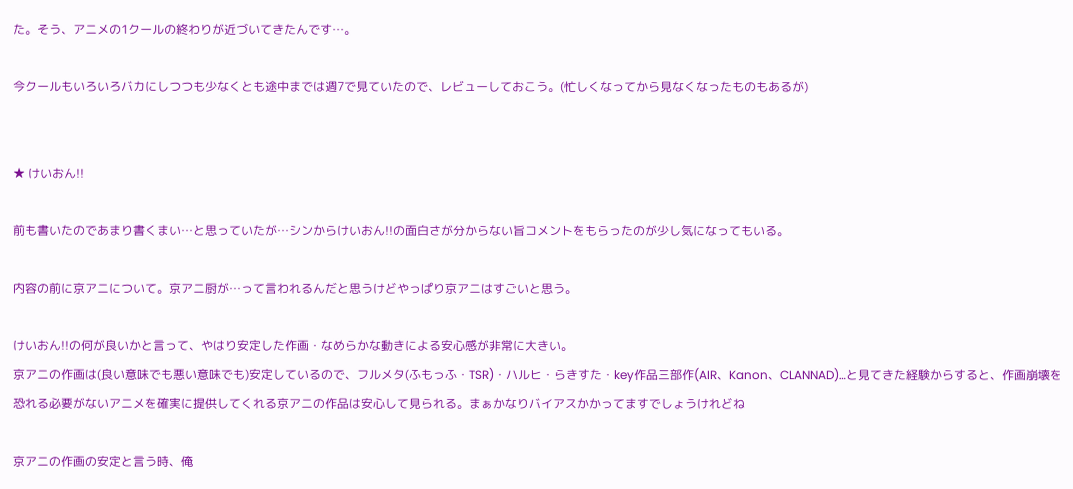た。そう、アニメの1クールの終わりが近づいてきたんです…。

今クールもいろいろバカにしつつも少なくとも途中までは週7で見ていたので、レビューしておこう。(忙しくなってから見なくなったものもあるが)


★ けいおん!!

前も書いたのであまり書くまい…と思っていたが…シンからけいおん!!の面白さが分からない旨コメントをもらったのが少し気になってもいる。

内容の前に京アニについて。京アニ厨が…って言われるんだと思うけどやっぱり京アニはすごいと思う。

けいおん!!の何が良いかと言って、やはり安定した作画・なめらかな動きによる安心感が非常に大きい。
京アニの作画は(良い意味でも悪い意味でも)安定しているので、フルメタ(ふもっふ・TSR)・ハルヒ・らきすた・key作品三部作(AIR、Kanon、CLANNAD)…と見てきた経験からすると、作画崩壊を恐れる必要がないアニメを確実に提供してくれる京アニの作品は安心して見られる。まぁかなりバイアスかかってますでしょうけれどね

京アニの作画の安定と言う時、俺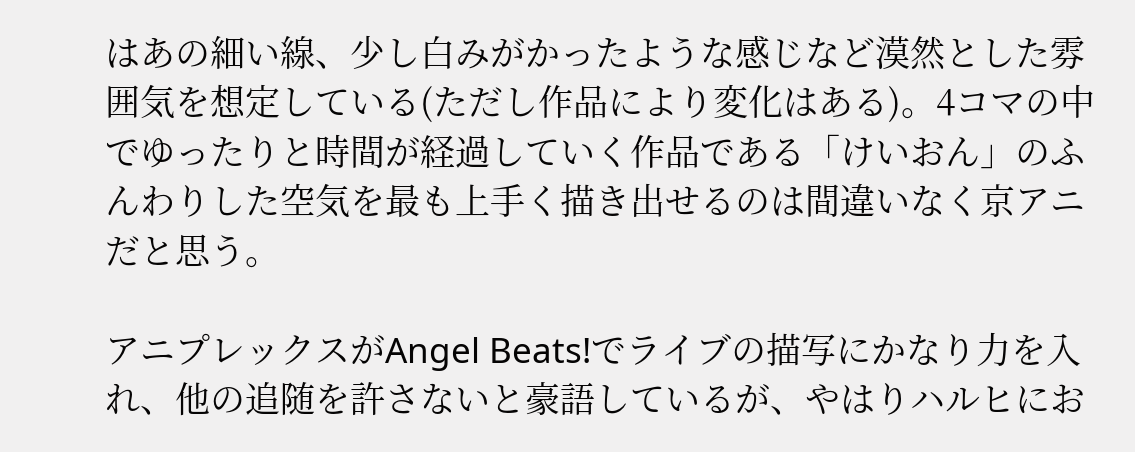はあの細い線、少し白みがかったような感じなど漠然とした雰囲気を想定している(ただし作品により変化はある)。4コマの中でゆったりと時間が経過していく作品である「けいおん」のふんわりした空気を最も上手く描き出せるのは間違いなく京アニだと思う。

アニプレックスがAngel Beats!でライブの描写にかなり力を入れ、他の追随を許さないと豪語しているが、やはりハルヒにお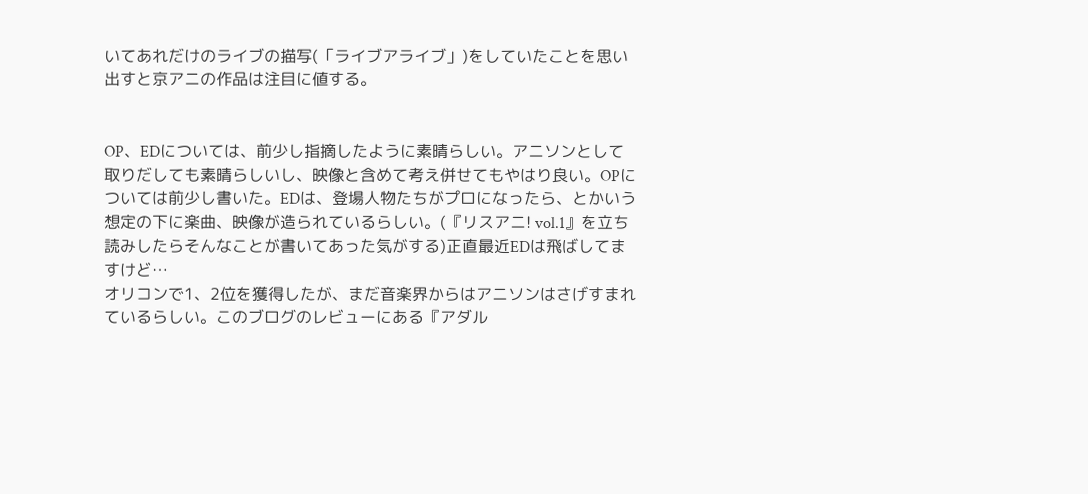いてあれだけのライブの描写(「ライブアライブ」)をしていたことを思い出すと京アニの作品は注目に値する。


OP、EDについては、前少し指摘したように素晴らしい。アニソンとして取りだしても素晴らしいし、映像と含めて考え併せてもやはり良い。OPについては前少し書いた。EDは、登場人物たちがプロになったら、とかいう想定の下に楽曲、映像が造られているらしい。(『リスアニ! vol.1』を立ち読みしたらそんなことが書いてあった気がする)正直最近EDは飛ばしてますけど…
オリコンで1、2位を獲得したが、まだ音楽界からはアニソンはさげすまれているらしい。このブログのレビューにある『アダル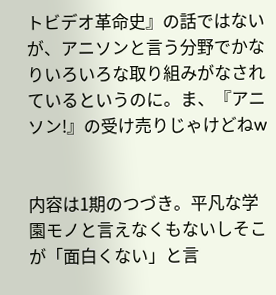トビデオ革命史』の話ではないが、アニソンと言う分野でかなりいろいろな取り組みがなされているというのに。ま、『アニソン!』の受け売りじゃけどねw


内容は1期のつづき。平凡な学園モノと言えなくもないしそこが「面白くない」と言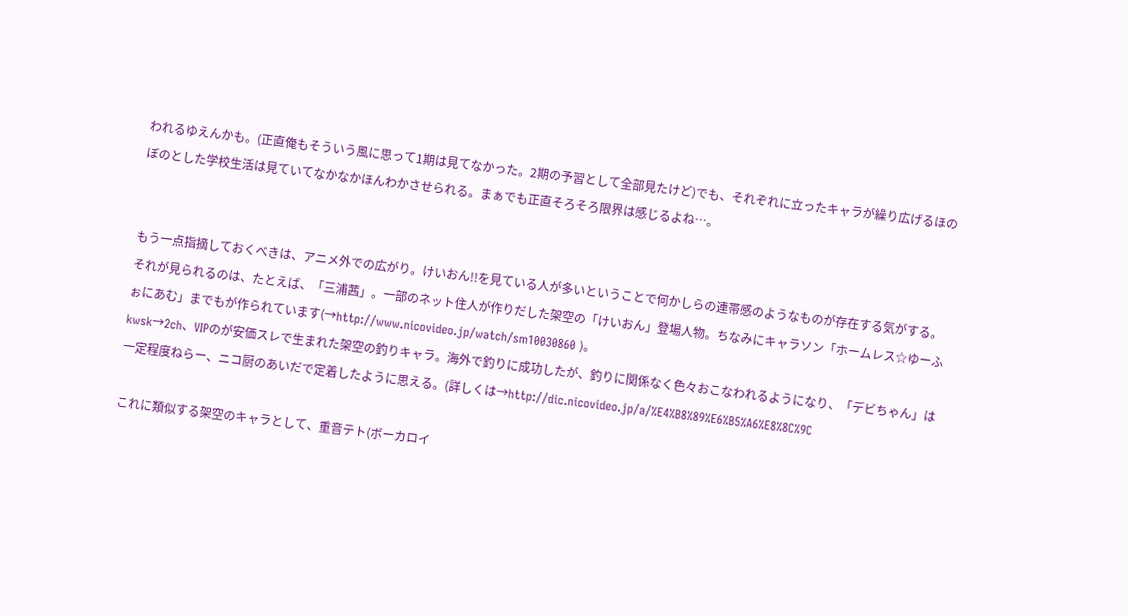われるゆえんかも。(正直俺もそういう風に思って1期は見てなかった。2期の予習として全部見たけど)でも、それぞれに立ったキャラが繰り広げるほのぼのとした学校生活は見ていてなかなかほんわかさせられる。まぁでも正直そろそろ限界は感じるよね…。


もう一点指摘しておくべきは、アニメ外での広がり。けいおん!!を見ている人が多いということで何かしらの連帯感のようなものが存在する気がする。
それが見られるのは、たとえば、「三浦茜」。一部のネット住人が作りだした架空の「けいおん」登場人物。ちなみにキャラソン「ホームレス☆ゆーふぉにあむ」までもが作られています(→http://www.nicovideo.jp/watch/sm10030860 )。
kwsk→2ch、VIPのが安価スレで生まれた架空の釣りキャラ。海外で釣りに成功したが、釣りに関係なく色々おこなわれるようになり、「デビちゃん」は一定程度ねらー、ニコ厨のあいだで定着したように思える。(詳しくは→http://dic.nicovideo.jp/a/%E4%B8%89%E6%B5%A6%E8%8C%9C

これに類似する架空のキャラとして、重音テト(ボーカロイ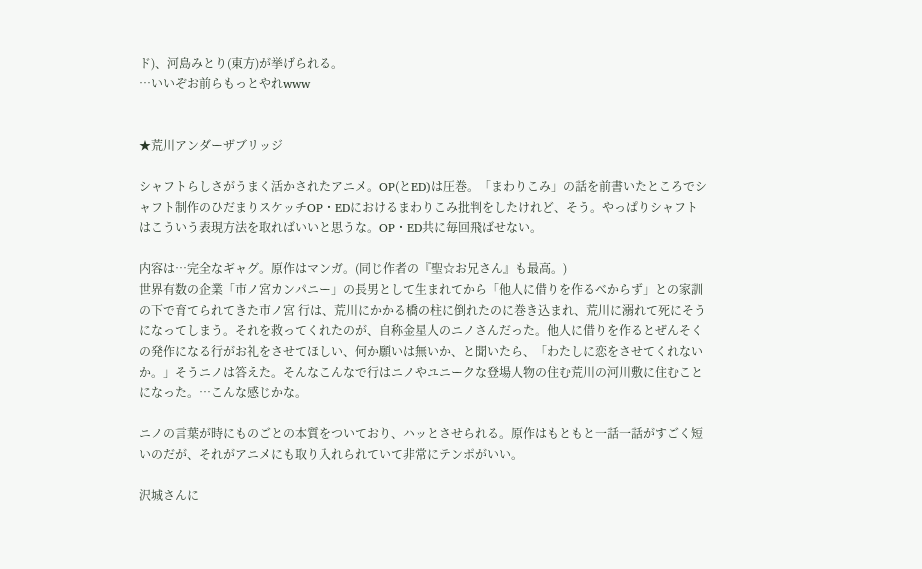ド)、河島みとり(東方)が挙げられる。
…いいぞお前らもっとやれwww


★荒川アンダーザブリッジ

シャフトらしさがうまく活かされたアニメ。OP(とED)は圧巻。「まわりこみ」の話を前書いたところでシャフト制作のひだまりスケッチOP・EDにおけるまわりこみ批判をしたけれど、そう。やっぱりシャフトはこういう表現方法を取ればいいと思うな。OP・ED共に毎回飛ばせない。

内容は…完全なギャグ。原作はマンガ。(同じ作者の『聖☆お兄さん』も最高。)
世界有数の企業「市ノ宮カンパニー」の長男として生まれてから「他人に借りを作るべからず」との家訓の下で育てられてきた市ノ宮 行は、荒川にかかる橋の柱に倒れたのに巻き込まれ、荒川に溺れて死にそうになってしまう。それを救ってくれたのが、自称金星人のニノさんだった。他人に借りを作るとぜんそくの発作になる行がお礼をさせてほしい、何か願いは無いか、と聞いたら、「わたしに恋をさせてくれないか。」そうニノは答えた。そんなこんなで行はニノやユニークな登場人物の住む荒川の河川敷に住むことになった。…こんな感じかな。

ニノの言葉が時にものごとの本質をついており、ハッとさせられる。原作はもともと一話一話がすごく短いのだが、それがアニメにも取り入れられていて非常にテンポがいい。

沢城さんに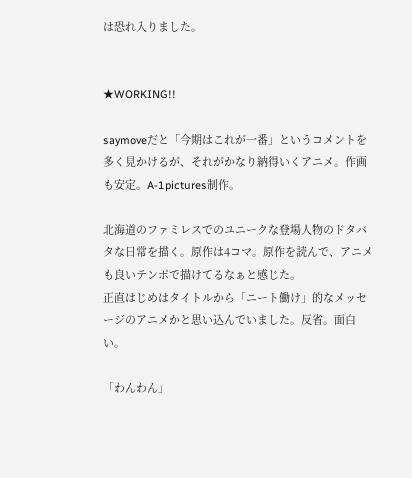は恐れ入りました。


★WORKING!!

saymoveだと「今期はこれが一番」というコメントを多く見かけるが、それがかなり納得いくアニメ。作画も安定。A-1pictures制作。

北海道のファミレスでのユニークな登場人物のドタバタな日常を描く。原作は4コマ。原作を読んで、アニメも良いテンポで描けてるなぁと感じた。
正直はじめはタイトルから「ニート働け」的なメッセージのアニメかと思い込んでいました。反省。面白い。

「わんわん」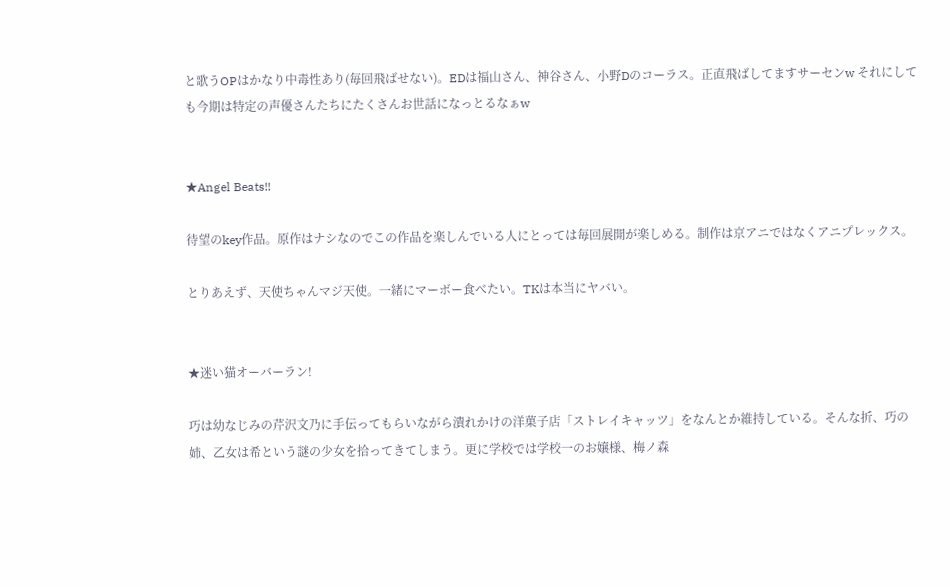と歌うOPはかなり中毒性あり(毎回飛ばせない)。EDは福山さん、神谷さん、小野Dのコーラス。正直飛ばしてますサーセンw それにしても今期は特定の声優さんたちにたくさんお世話になっとるなぁw


★Angel Beats!!

待望のkey作品。原作はナシなのでこの作品を楽しんでいる人にとっては毎回展開が楽しめる。制作は京アニではなくアニプレックス。

とりあえず、天使ちゃんマジ天使。一緒にマーボー食べたい。TKは本当にヤバい。


★迷い猫オーバーラン!

巧は幼なじみの芹沢文乃に手伝ってもらいながら潰れかけの洋菓子店「ストレイキャッツ」をなんとか維持している。そんな折、巧の姉、乙女は希という謎の少女を拾ってきてしまう。更に学校では学校一のお嬢様、梅ノ森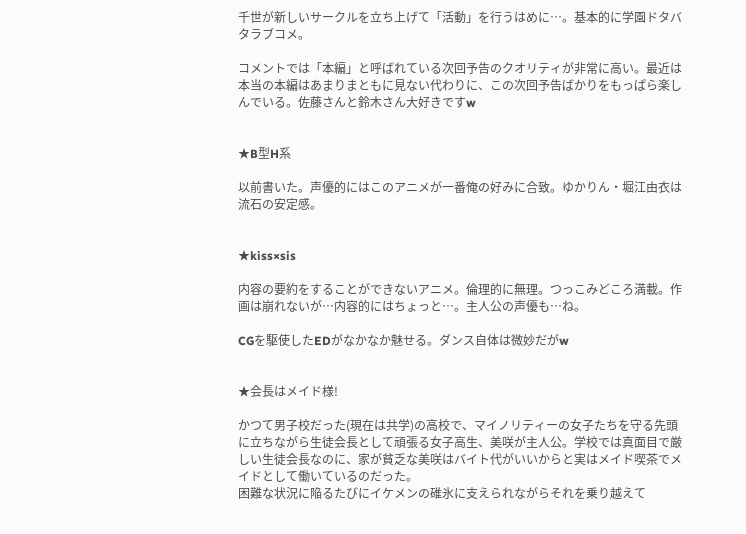千世が新しいサークルを立ち上げて「活動」を行うはめに…。基本的に学園ドタバタラブコメ。

コメントでは「本編」と呼ばれている次回予告のクオリティが非常に高い。最近は本当の本編はあまりまともに見ない代わりに、この次回予告ばかりをもっぱら楽しんでいる。佐藤さんと鈴木さん大好きですw


★B型H系

以前書いた。声優的にはこのアニメが一番俺の好みに合致。ゆかりん・堀江由衣は流石の安定感。


★kiss×sis

内容の要約をすることができないアニメ。倫理的に無理。つっこみどころ満載。作画は崩れないが…内容的にはちょっと…。主人公の声優も…ね。

CGを駆使したEDがなかなか魅せる。ダンス自体は微妙だがw


★会長はメイド様!

かつて男子校だった(現在は共学)の高校で、マイノリティーの女子たちを守る先頭に立ちながら生徒会長として頑張る女子高生、美咲が主人公。学校では真面目で厳しい生徒会長なのに、家が貧乏な美咲はバイト代がいいからと実はメイド喫茶でメイドとして働いているのだった。
困難な状況に陥るたびにイケメンの碓氷に支えられながらそれを乗り越えて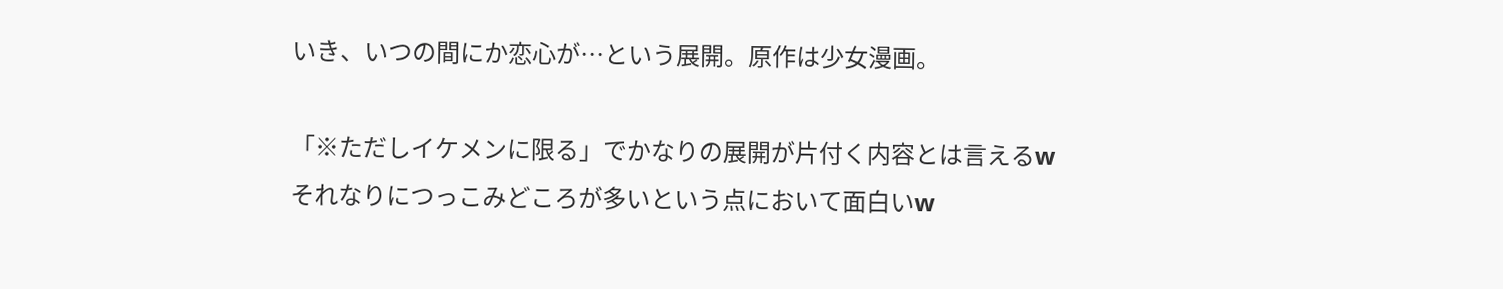いき、いつの間にか恋心が…という展開。原作は少女漫画。

「※ただしイケメンに限る」でかなりの展開が片付く内容とは言えるw
それなりにつっこみどころが多いという点において面白いw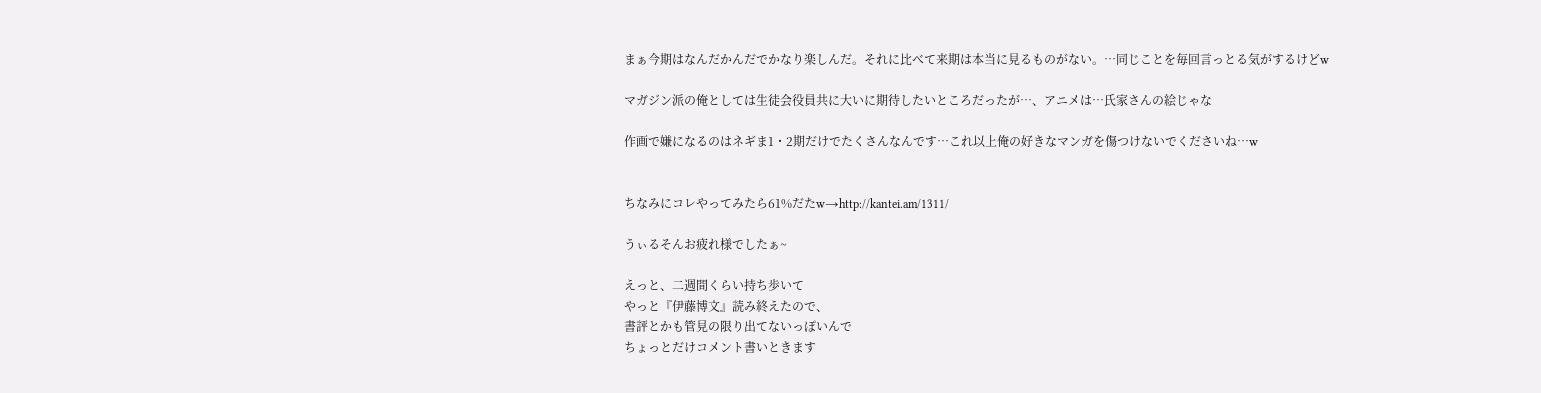まぁ今期はなんだかんだでかなり楽しんだ。それに比べて来期は本当に見るものがない。…同じことを毎回言っとる気がするけどw

マガジン派の俺としては生徒会役員共に大いに期待したいところだったが…、アニメは…氏家さんの絵じゃな

作画で嫌になるのはネギま1・2期だけでたくさんなんです…これ以上俺の好きなマンガを傷つけないでくださいね…w


ちなみにコレやってみたら61%だたw→http://kantei.am/1311/

うぃるそんお疲れ様でしたぁ~

えっと、二週間くらい持ち歩いて
やっと『伊藤博文』読み終えたので、
書評とかも管見の限り出てないっぽいんで
ちょっとだけコメント書いときます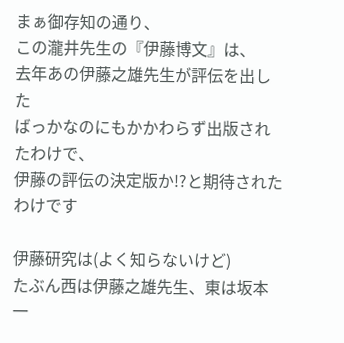まぁ御存知の通り、
この瀧井先生の『伊藤博文』は、
去年あの伊藤之雄先生が評伝を出した
ばっかなのにもかかわらず出版されたわけで、
伊藤の評伝の決定版か!?と期待されたわけです

伊藤研究は(よく知らないけど)
たぶん西は伊藤之雄先生、東は坂本一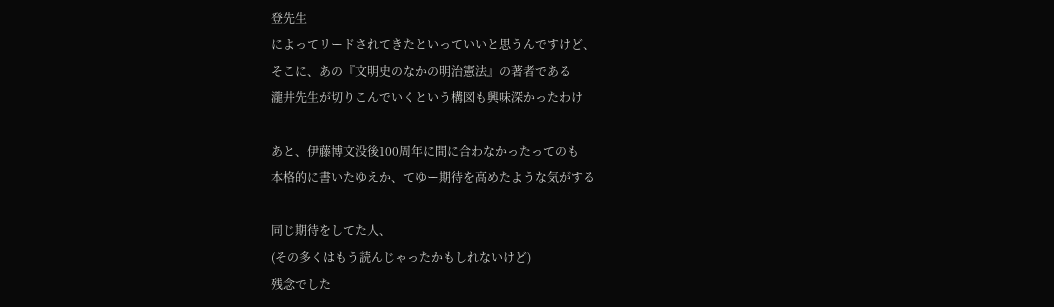登先生
によってリードされてきたといっていいと思うんですけど、
そこに、あの『文明史のなかの明治憲法』の著者である
瀧井先生が切りこんでいくという構図も興味深かったわけ

あと、伊藤博文没後100周年に間に合わなかったってのも
本格的に書いたゆえか、てゆー期待を高めたような気がする

同じ期待をしてた人、
(その多くはもう読んじゃったかもしれないけど)
残念でした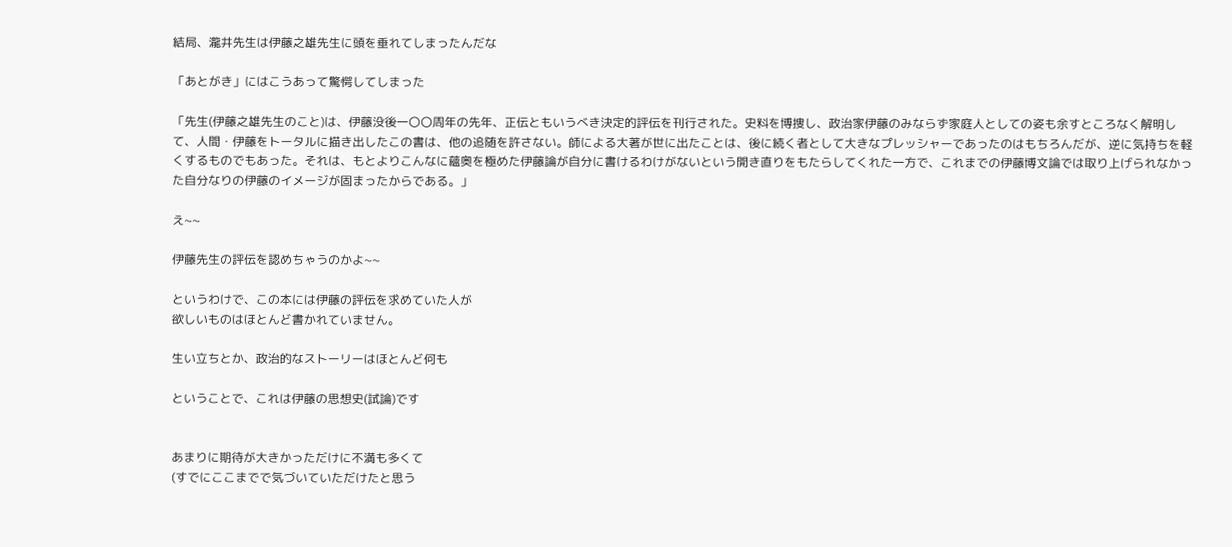結局、瀧井先生は伊藤之雄先生に頭を垂れてしまったんだな

「あとがき」にはこうあって驚愕してしまった

「先生(伊藤之雄先生のこと)は、伊藤没後一〇〇周年の先年、正伝ともいうべき決定的評伝を刊行された。史料を博捜し、政治家伊藤のみならず家庭人としての姿も余すところなく解明して、人間・伊藤をトータルに描き出したこの書は、他の追随を許さない。師による大著が世に出たことは、後に続く者として大きなプレッシャーであったのはもちろんだが、逆に気持ちを軽くするものでもあった。それは、もとよりこんなに蘊奥を極めた伊藤論が自分に書けるわけがないという開き直りをもたらしてくれた一方で、これまでの伊藤博文論では取り上げられなかった自分なりの伊藤のイメージが固まったからである。」

え~~

伊藤先生の評伝を認めちゃうのかよ~~

というわけで、この本には伊藤の評伝を求めていた人が
欲しいものはほとんど書かれていません。

生い立ちとか、政治的なストーリーはほとんど何も

ということで、これは伊藤の思想史(試論)です


あまりに期待が大きかっただけに不満も多くて
(すでにここまでで気づいていただけたと思う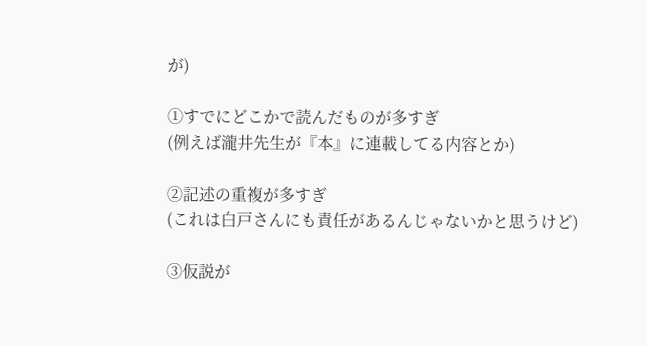が)

①すでにどこかで読んだものが多すぎ
(例えば瀧井先生が『本』に連載してる内容とか)

②記述の重複が多すぎ
(これは白戸さんにも責任があるんじゃないかと思うけど)

③仮説が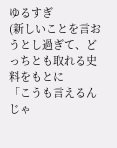ゆるすぎ
(新しいことを言おうとし過ぎて、どっちとも取れる史料をもとに
「こうも言えるんじゃ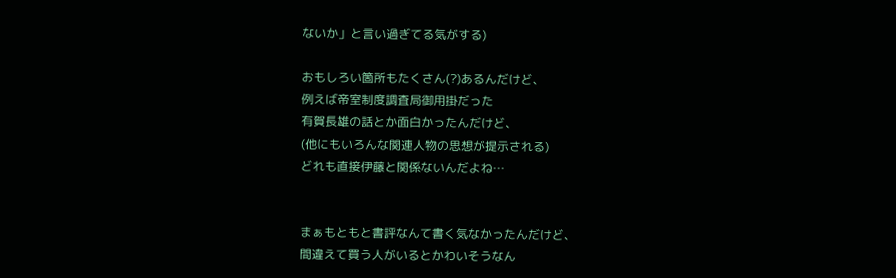ないか」と言い過ぎてる気がする)

おもしろい箇所もたくさん(?)あるんだけど、
例えば帝室制度調査局御用掛だった
有賀長雄の話とか面白かったんだけど、
(他にもいろんな関連人物の思想が提示される)
どれも直接伊藤と関係ないんだよね…


まぁもともと書評なんて書く気なかったんだけど、
間違えて買う人がいるとかわいそうなん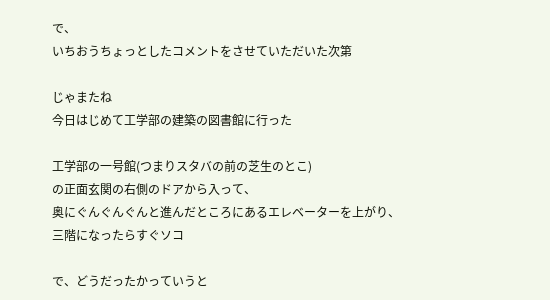で、
いちおうちょっとしたコメントをさせていただいた次第

じゃまたね
今日はじめて工学部の建築の図書館に行った

工学部の一号館(つまりスタバの前の芝生のとこ)
の正面玄関の右側のドアから入って、
奥にぐんぐんぐんと進んだところにあるエレベーターを上がり、
三階になったらすぐソコ

で、どうだったかっていうと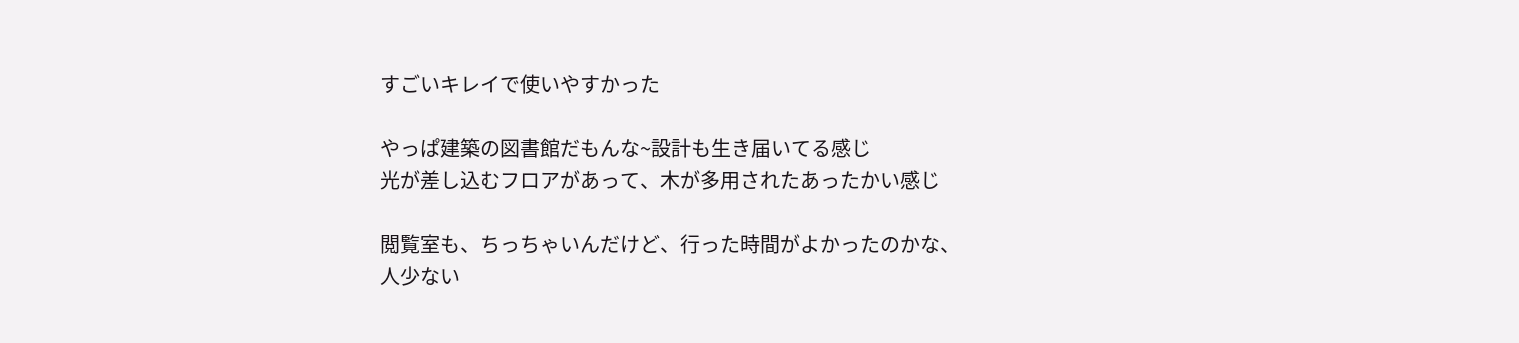すごいキレイで使いやすかった

やっぱ建築の図書館だもんな~設計も生き届いてる感じ
光が差し込むフロアがあって、木が多用されたあったかい感じ

閲覧室も、ちっちゃいんだけど、行った時間がよかったのかな、
人少ない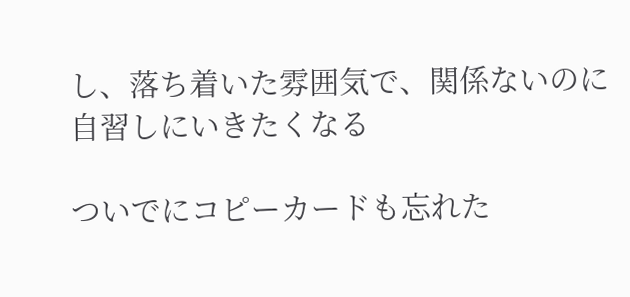し、落ち着いた雰囲気で、関係ないのに自習しにいきたくなる

ついでにコピーカードも忘れた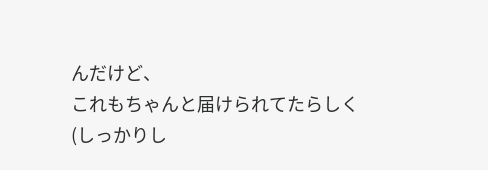んだけど、
これもちゃんと届けられてたらしく
(しっかりし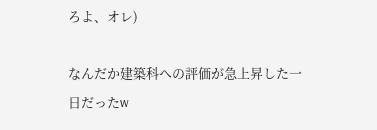ろよ、オレ)

なんだか建築科への評価が急上昇した一日だったw